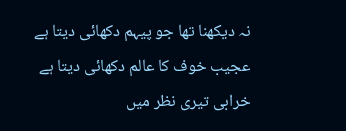نہ دیکھنا تھا جو پیہم دکھائی دیتا ہے
عجیب خوف کا عالم دکھائی دیتا ہے
خرابی تیری نظر میں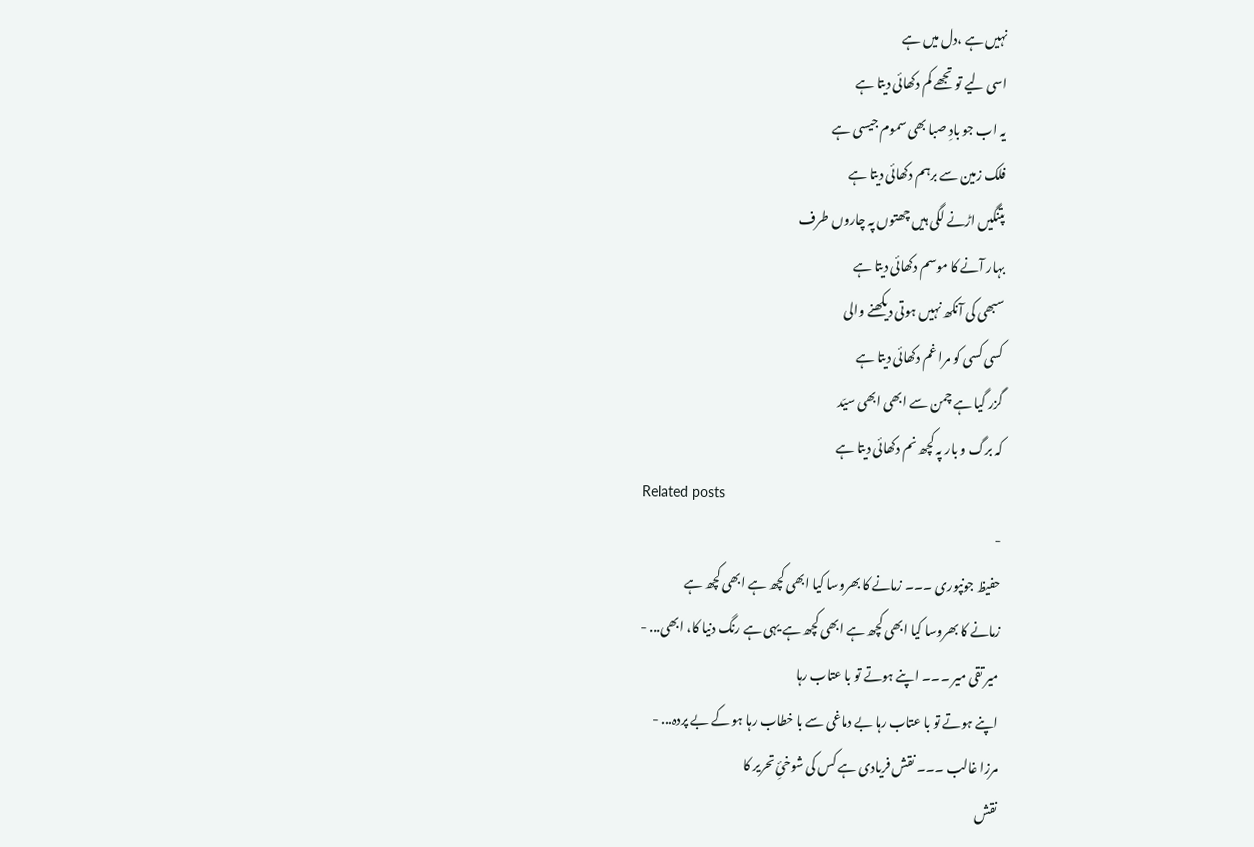نہیں ہے ،دل میں ہے
اسی لیے تو تجھے کم دکھائی دیتا ہے
یہ اب جو بادِ صبا بھی سموم جیسی ہے
فلک زمین سے برہم دکھائی دیتا ہے
پتنگیں اڑنے لگی ہیں چھتوں پہ چاروں طرف
بہار آنے کا موسم دکھائی دیتا ہے
سبھی کی آنکھ نہیں ہوتی دیکھنے والی
کسی کسی کو مرا غم دکھائی دیتا ہے
گزر گیا ہے چمن سے ابھی ابھی سیّد
کہ برگ و بار پہ کچھ نم دکھائی دیتا ہے
Related posts
-
حفیظ جونپوری ۔۔۔ زمانے کا بھروسا کیا ابھی کچھ ہے ابھی کچھ ہے
زمانے کا بھروسا کیا ابھی کچھ ہے ابھی کچھ ہے یہی ہے رنگ دنیا کا، ابھی... -
میر تقی میر ۔۔۔ اپنے ہوتے تو با عتاب رہا
اپنے ہوتے تو با عتاب رہا بے دماغی سے با خطاب رہا ہو کے بے پردہ... -
مرزا غالب ۔۔۔ نقش فریادی ہے کس کی شوخیِٔ تحریر کا
نقش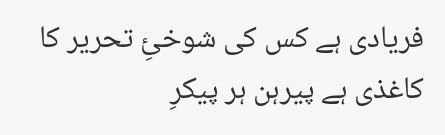فریادی ہے کس کی شوخیِٔ تحریر کا کاغذی ہے پیرہن ہر پیکرِ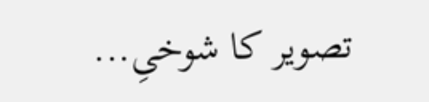تصویر کا شوخیِ...